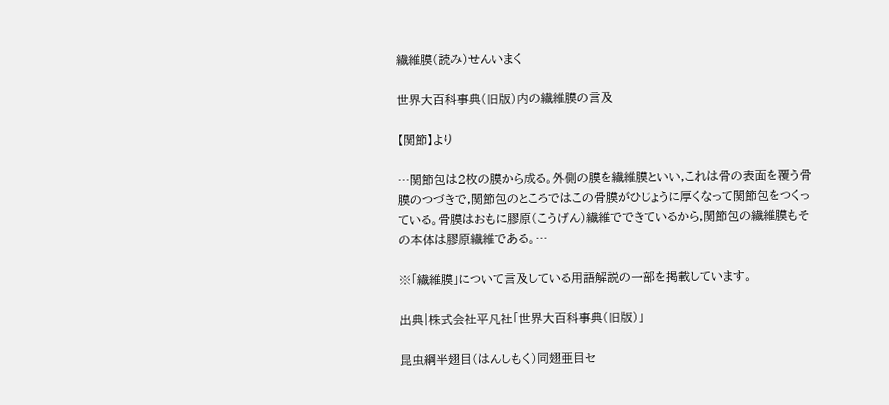繊維膜(読み)せんいまく

世界大百科事典(旧版)内の繊維膜の言及

【関節】より

…関節包は2枚の膜から成る。外側の膜を繊維膜といい,これは骨の表面を覆う骨膜のつづきで,関節包のところではこの骨膜がひじょうに厚くなって関節包をつくっている。骨膜はおもに膠原(こうげん)繊維でできているから,関節包の繊維膜もその本体は膠原繊維である。…

※「繊維膜」について言及している用語解説の一部を掲載しています。

出典|株式会社平凡社「世界大百科事典(旧版)」

昆虫綱半翅目(はんしもく)同翅亜目セ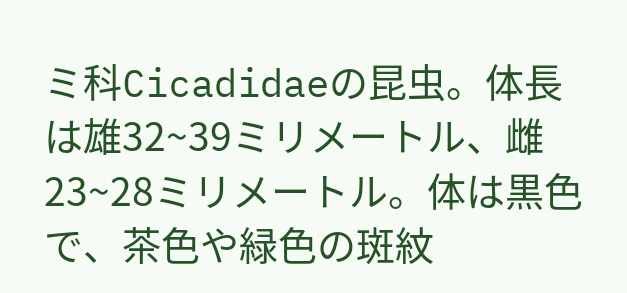ミ科Cicadidaeの昆虫。体長は雄32~39ミリメートル、雌23~28ミリメートル。体は黒色で、茶色や緑色の斑紋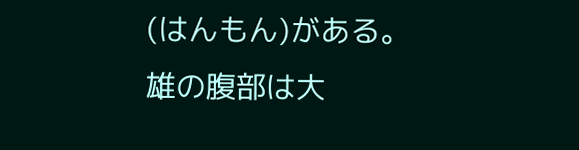(はんもん)がある。雄の腹部は大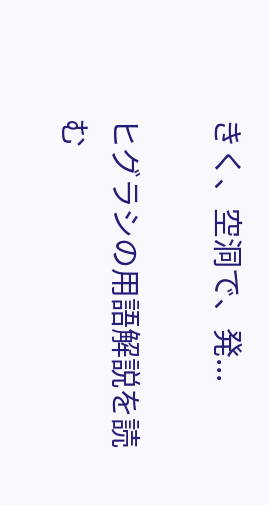きく、空洞で、発...

ヒグラシの用語解説を読む